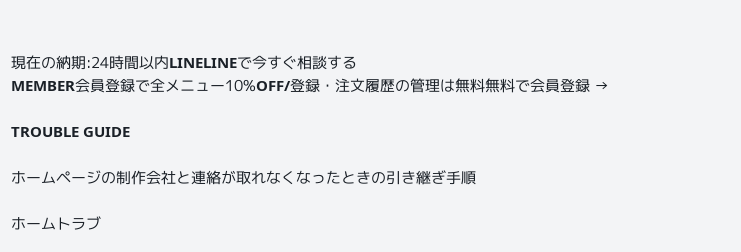現在の納期:24時間以内LINELINEで今すぐ相談する
MEMBER会員登録で全メニュー10%OFF/登録・注文履歴の管理は無料無料で会員登録 →

TROUBLE GUIDE

ホームページの制作会社と連絡が取れなくなったときの引き継ぎ手順

ホームトラブ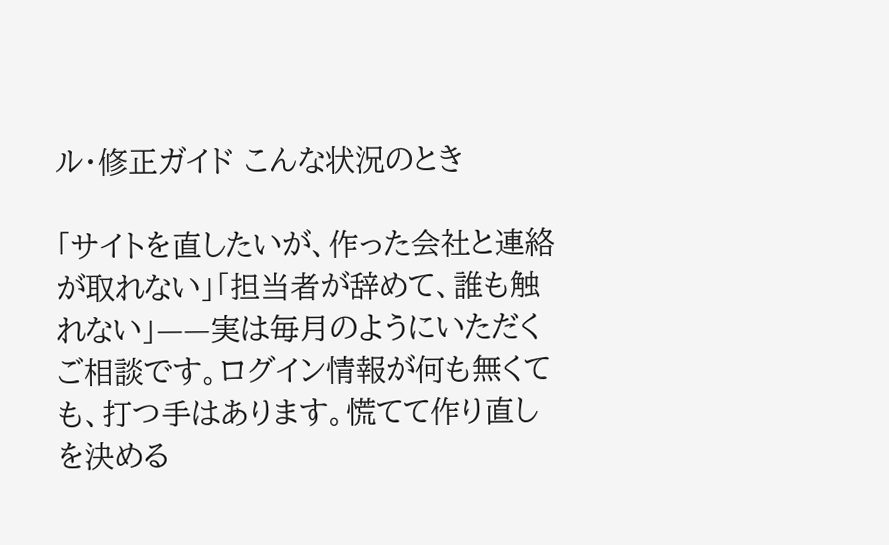ル・修正ガイド こんな状況のとき

「サイトを直したいが、作った会社と連絡が取れない」「担当者が辞めて、誰も触れない」——実は毎月のようにいただくご相談です。ログイン情報が何も無くても、打つ手はあります。慌てて作り直しを決める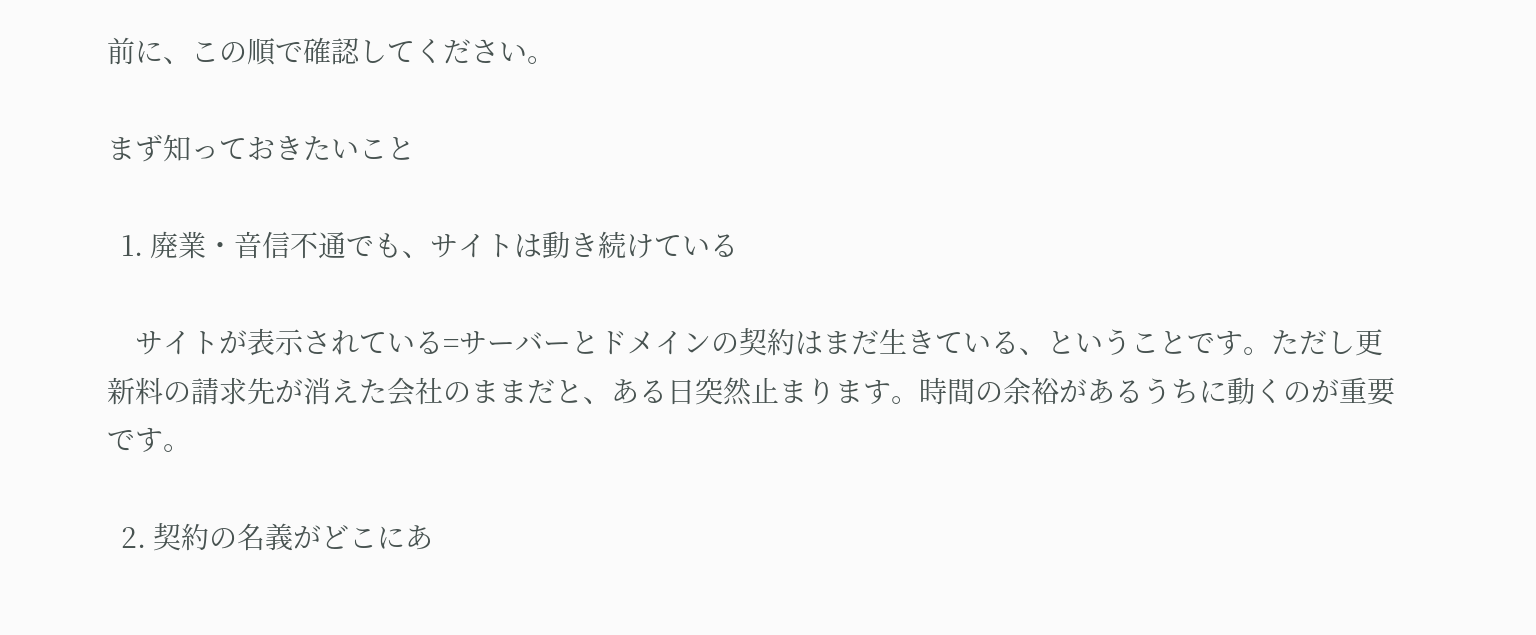前に、この順で確認してください。

まず知っておきたいこと

  1. 廃業・音信不通でも、サイトは動き続けている

    サイトが表示されている=サーバーとドメインの契約はまだ生きている、ということです。ただし更新料の請求先が消えた会社のままだと、ある日突然止まります。時間の余裕があるうちに動くのが重要です。

  2. 契約の名義がどこにあ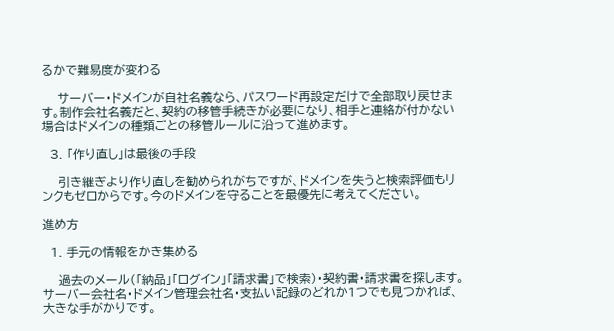るかで難易度が変わる

    サーバー・ドメインが自社名義なら、パスワード再設定だけで全部取り戻せます。制作会社名義だと、契約の移管手続きが必要になり、相手と連絡が付かない場合はドメインの種類ごとの移管ルールに沿って進めます。

  3. 「作り直し」は最後の手段

    引き継ぎより作り直しを勧められがちですが、ドメインを失うと検索評価もリンクもゼロからです。今のドメインを守ることを最優先に考えてください。

進め方

  1. 手元の情報をかき集める

    過去のメール(「納品」「ログイン」「請求書」で検索)・契約書・請求書を探します。サーバー会社名・ドメイン管理会社名・支払い記録のどれか1つでも見つかれば、大きな手がかりです。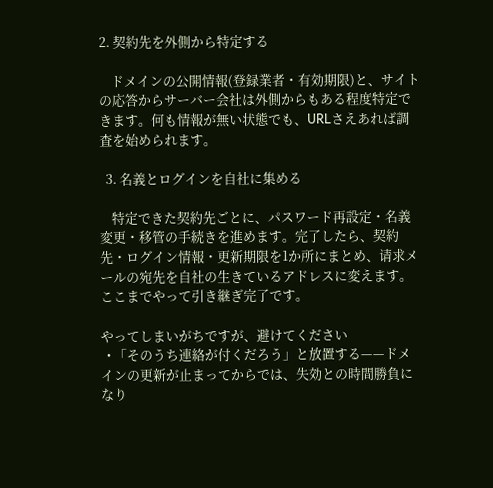2. 契約先を外側から特定する

    ドメインの公開情報(登録業者・有効期限)と、サイトの応答からサーバー会社は外側からもある程度特定できます。何も情報が無い状態でも、URLさえあれば調査を始められます。

  3. 名義とログインを自社に集める

    特定できた契約先ごとに、パスワード再設定・名義変更・移管の手続きを進めます。完了したら、契約先・ログイン情報・更新期限を1か所にまとめ、请求メールの宛先を自社の生きているアドレスに変えます。ここまでやって引き継ぎ完了です。

やってしまいがちですが、避けてください
  • 「そのうち連絡が付くだろう」と放置する——ドメインの更新が止まってからでは、失効との時間勝負になり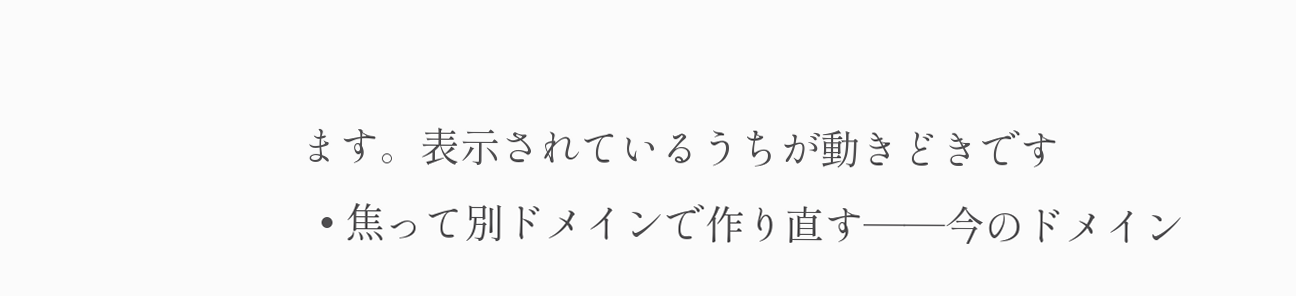ます。表示されているうちが動きどきです
  • 焦って別ドメインで作り直す——今のドメイン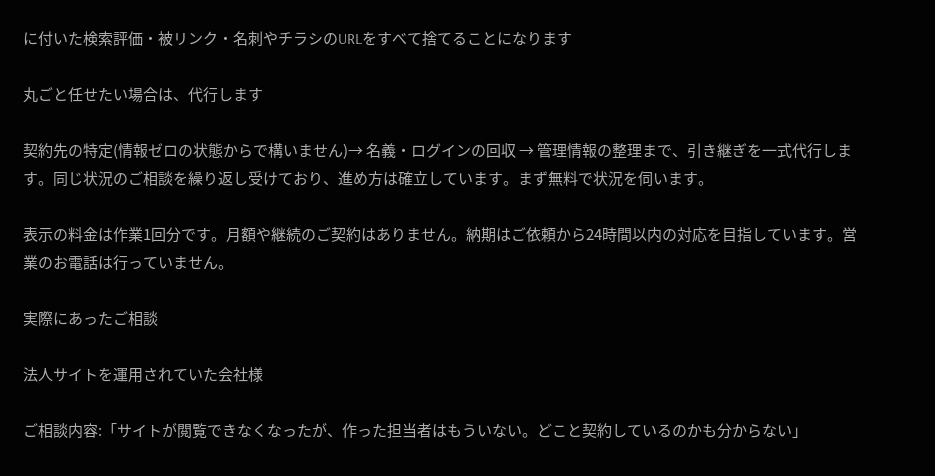に付いた検索評価・被リンク・名刺やチラシのURLをすべて捨てることになります

丸ごと任せたい場合は、代行します

契約先の特定(情報ゼロの状態からで構いません)→ 名義・ログインの回収 → 管理情報の整理まで、引き継ぎを一式代行します。同じ状況のご相談を繰り返し受けており、進め方は確立しています。まず無料で状況を伺います。

表示の料金は作業1回分です。月額や継続のご契約はありません。納期はご依頼から24時間以内の対応を目指しています。営業のお電話は行っていません。

実際にあったご相談

法人サイトを運用されていた会社様

ご相談内容:「サイトが閲覧できなくなったが、作った担当者はもういない。どこと契約しているのかも分からない」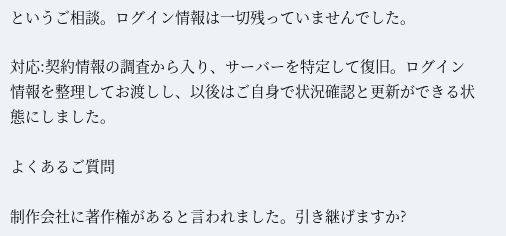というご相談。ログイン情報は一切残っていませんでした。

対応:契約情報の調査から入り、サーバーを特定して復旧。ログイン情報を整理してお渡しし、以後はご自身で状況確認と更新ができる状態にしました。

よくあるご質問

制作会社に著作権があると言われました。引き継げますか?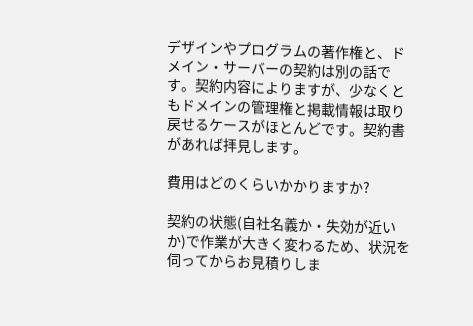デザインやプログラムの著作権と、ドメイン・サーバーの契約は別の話です。契約内容によりますが、少なくともドメインの管理権と掲載情報は取り戻せるケースがほとんどです。契約書があれば拝見します。

費用はどのくらいかかりますか?

契約の状態(自社名義か・失効が近いか)で作業が大きく変わるため、状況を伺ってからお見積りしま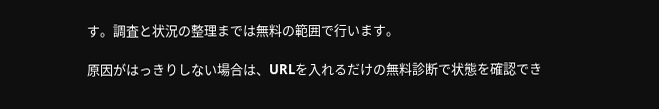す。調査と状況の整理までは無料の範囲で行います。

原因がはっきりしない場合は、URLを入れるだけの無料診断で状態を確認でき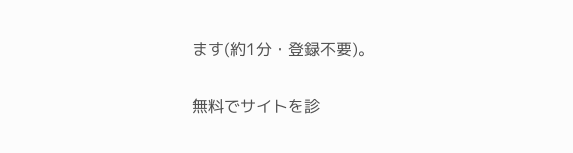ます(約1分・登録不要)。

無料でサイトを診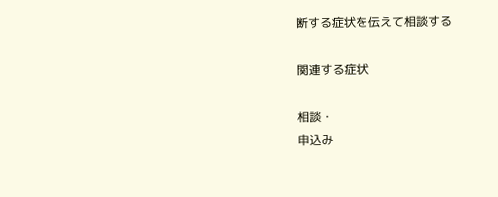断する症状を伝えて相談する

関連する症状

相談・
申込み